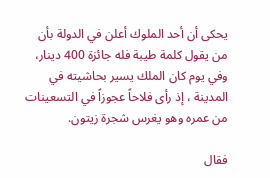يحكى أن أحد الملوك أعلن في الدولة بأن من يقول كلمة طيبة فله جائزة 400 دينار، وفي يوم كان الملك يسير بحاشيته في المدينة ، إذ رأى فلاحاً عجوزاً في التسعينات من عمره وهو يغرس شجرة زيتون.

فقال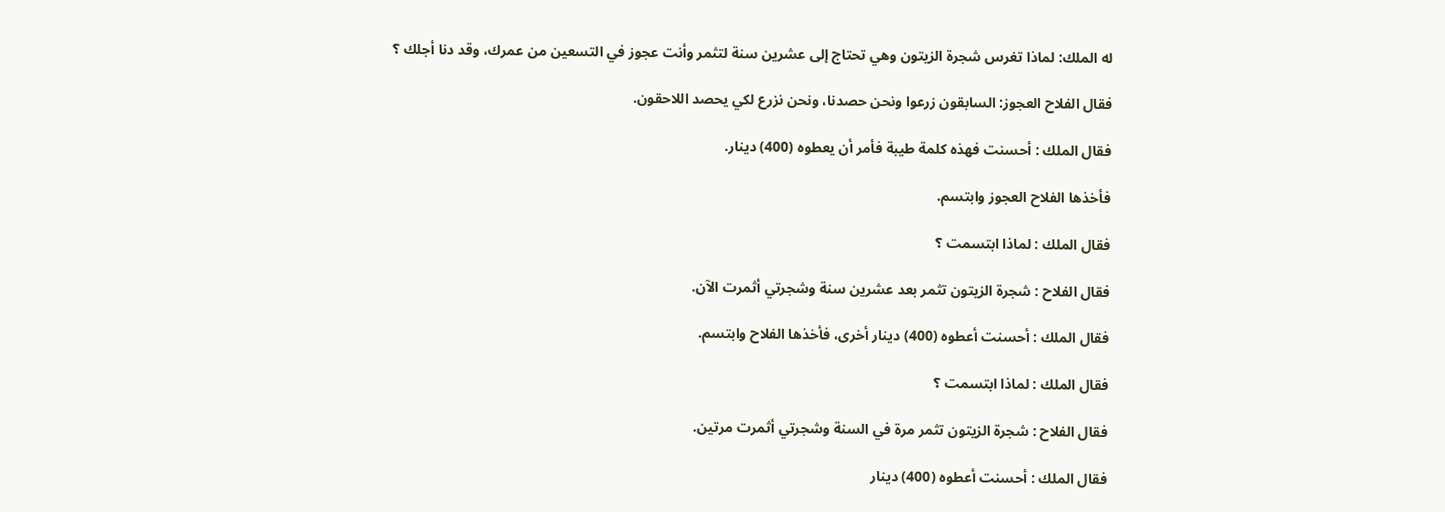له الملك: لماذا تغرس شجرة الزيتون وهي تحتاج إلى عشرين سنة لتثمر وأنت عجوز في التسعين من عمرك، وقد دنا أجلك ؟

فقال الفلاح العجوز: السابقون زرعوا ونحن حصدنا، ونحن نزرع لكي يحصد اللاحقون.

فقال الملك : أحسنت فهذه كلمة طيبة فأمر أن يعطوه (400) دينار.

فأخذها الفلاح العجوز وابتسم.

فقال الملك : لماذا ابتسمت ؟

فقال الفلاح : شجرة الزيتون تثمر بعد عشرين سنة وشجرتي أثمرت الآن.

فقال الملك : أحسنت أعطوه (400) دينار أخرى، فأخذها الفلاح وابتسم.

فقال الملك : لماذا ابتسمت ؟

فقال الفلاح : شجرة الزيتون تثمر مرة في السنة وشجرتي أثمرت مرتين.

فقال الملك : أحسنت أعطوه (400) دينار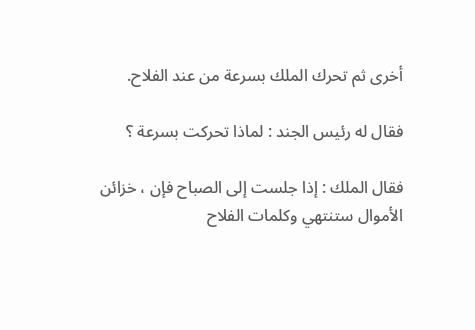أخرى ثم تحرك الملك بسرعة من عند الفلاح.

فقال له رئيس الجند : لماذا تحركت بسرعة ؟

فقال الملك : إذا جلست إلى الصباح فإن ، خزائن الأموال ستنتهي وكلمات الفلاح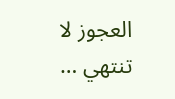العجوز لا تنتهي …